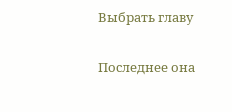Выбрать главу

Последнее она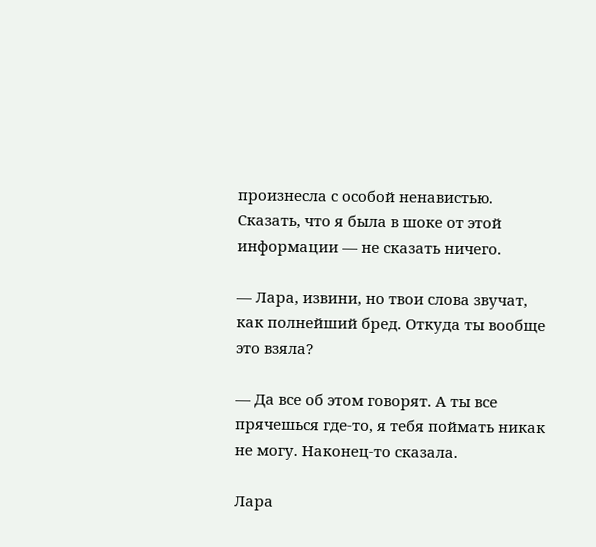произнесла с особой ненавистью. Сказать, что я была в шоке от этой информации — не сказать ничего.

— Лара, извини, но твои слова звучат, как полнейший бред. Откуда ты вообще это взяла?

— Да все об этом говорят. А ты все прячешься где-то, я тебя поймать никак не могу. Наконец-то сказала.

Лара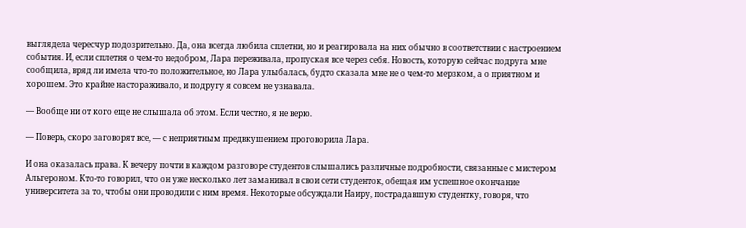выглядела чересчур подозрительно. Да, она всегда любила сплетни, но и реагировала на них обычно в соответствии с настроением события. И, если сплетня о чем-то недобром, Лара переживала, пропуская все через себя. Новость, которую сейчас подруга мне сообщила, вряд ли имела что-то положительное, но Лара улыбалась, будто сказала мне не о чем-то мерзком, а о приятном и хорошем. Это крайне настораживало, и подругу я совсем не узнавала.

— Вообще ни от кого еще не слышала об этом. Если честно, я не верю.

— Поверь, скоро заговорят все, — с неприятным предвкушением проговорила Лара.

И она оказалась права. К вечеру почти в каждом разговоре студентов слышались различные подробности, связанные с мистером Альгероном. Кто-то говорил, что он уже несколько лет заманивал в свои сети студенток, обещая им успешное окончание университета за то, чтобы они проводили с ним время. Некоторые обсуждали Наиру, пострадавшую студентку, говоря, что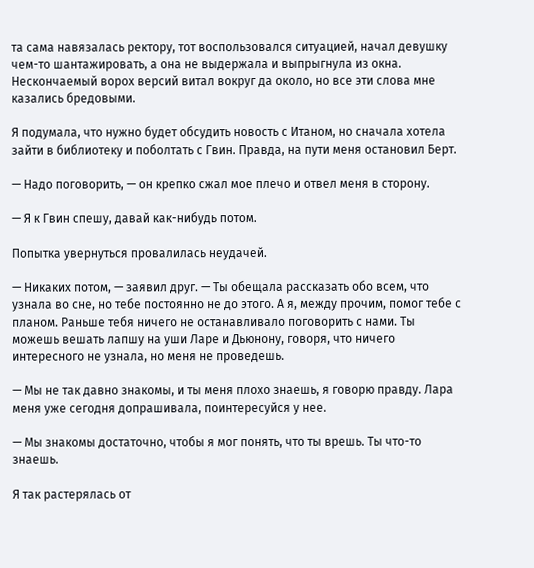та сама навязалась ректору, тот воспользовался ситуацией, начал девушку чем-то шантажировать, а она не выдержала и выпрыгнула из окна. Нескончаемый ворох версий витал вокруг да около, но все эти слова мне казались бредовыми.

Я подумала, что нужно будет обсудить новость с Итаном, но сначала хотела зайти в библиотеку и поболтать с Гвин. Правда, на пути меня остановил Берт.

— Надо поговорить, — он крепко сжал мое плечо и отвел меня в сторону.

— Я к Гвин спешу, давай как-нибудь потом.

Попытка увернуться провалилась неудачей.

— Никаких потом, — заявил друг. — Ты обещала рассказать обо всем, что узнала во сне, но тебе постоянно не до этого. А я, между прочим, помог тебе с планом. Раньше тебя ничего не останавливало поговорить с нами. Ты можешь вешать лапшу на уши Ларе и Дьюнону, говоря, что ничего интересного не узнала, но меня не проведешь.

— Мы не так давно знакомы, и ты меня плохо знаешь, я говорю правду. Лара меня уже сегодня допрашивала, поинтересуйся у нее.

— Мы знакомы достаточно, чтобы я мог понять, что ты врешь. Ты что-то знаешь.

Я так растерялась от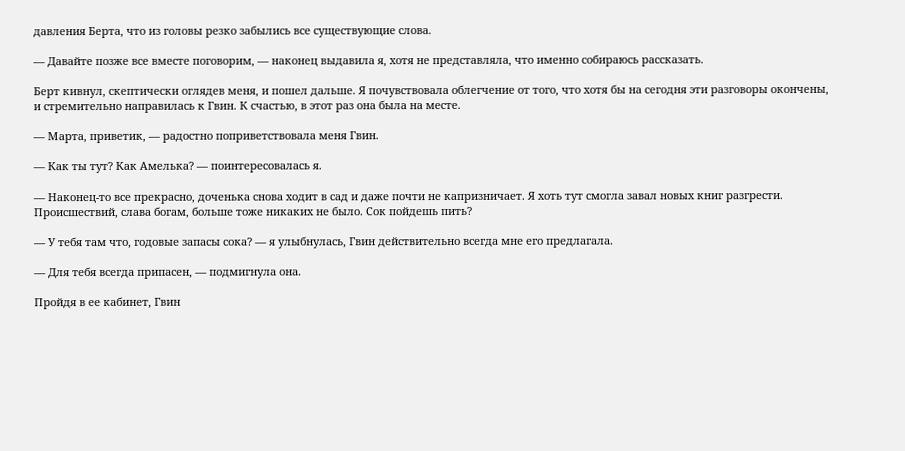давления Берта, что из головы резко забылись все существующие слова.

— Давайте позже все вместе поговорим, — наконец выдавила я, хотя не представляла, что именно собираюсь рассказать.

Берт кивнул, скептически оглядев меня, и пошел дальше. Я почувствовала облегчение от того, что хотя бы на сегодня эти разговоры окончены, и стремительно направилась к Гвин. К счастью, в этот раз она была на месте.

— Марта, приветик, — радостно поприветствовала меня Гвин.

— Как ты тут? Как Амелька? — поинтересовалась я.

— Наконец-то все прекрасно, доченька снова ходит в сад и даже почти не капризничает. Я хоть тут смогла завал новых книг разгрести. Происшествий, слава богам, больше тоже никаких не было. Сок пойдешь пить?

— У тебя там что, годовые запасы сока? — я улыбнулась, Гвин действительно всегда мне его предлагала.

— Для тебя всегда припасен, — подмигнула она.

Пройдя в ее кабинет, Гвин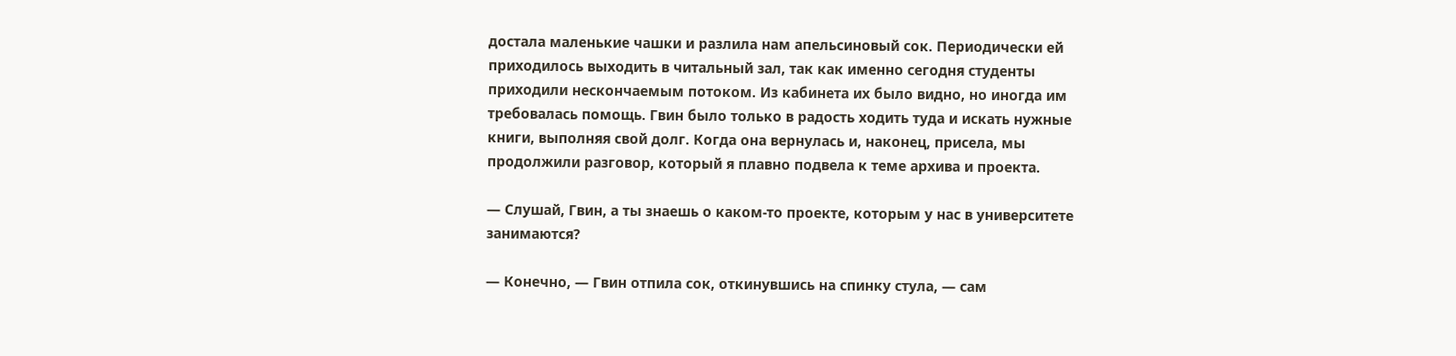достала маленькие чашки и разлила нам апельсиновый сок. Периодически ей приходилось выходить в читальный зал, так как именно сегодня студенты приходили нескончаемым потоком. Из кабинета их было видно, но иногда им требовалась помощь. Гвин было только в радость ходить туда и искать нужные книги, выполняя свой долг. Когда она вернулась и, наконец, присела, мы продолжили разговор, который я плавно подвела к теме архива и проекта.

— Слушай, Гвин, а ты знаешь о каком-то проекте, которым у нас в университете занимаются?

— Конечно, — Гвин отпила сок, откинувшись на спинку стула, — сам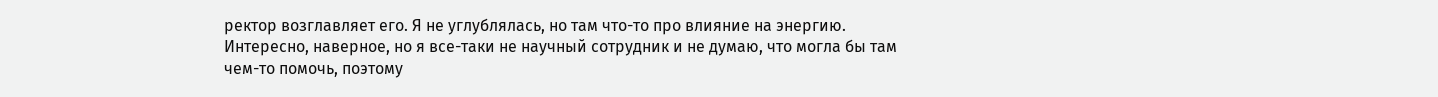ректор возглавляет его. Я не углублялась, но там что-то про влияние на энергию. Интересно, наверное, но я все-таки не научный сотрудник и не думаю, что могла бы там чем-то помочь, поэтому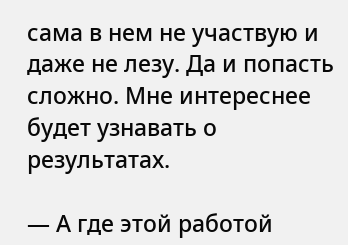сама в нем не участвую и даже не лезу. Да и попасть сложно. Мне интереснее будет узнавать о результатах.

— А где этой работой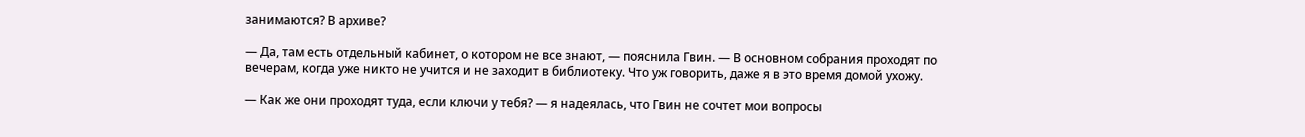занимаются? В архиве?

— Да, там есть отдельный кабинет, о котором не все знают, — пояснила Гвин. — В основном собрания проходят по вечерам, когда уже никто не учится и не заходит в библиотеку. Что уж говорить, даже я в это время домой ухожу.

— Как же они проходят туда, если ключи у тебя? — я надеялась, что Гвин не сочтет мои вопросы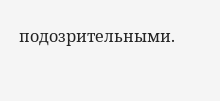подозрительными.